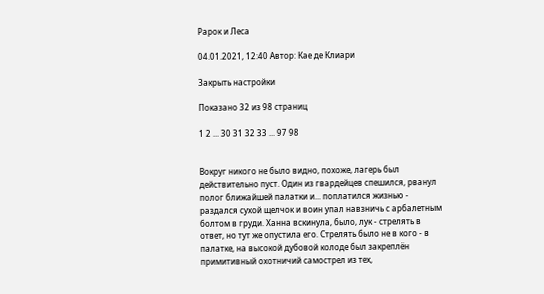Рарок и Леса

04.01.2021, 12:40 Автор: Кае де Клиари

Закрыть настройки

Показано 32 из 98 страниц

1 2 ... 30 31 32 33 ... 97 98


Вокруг никого не было видно, похоже, лагерь был действительно пуст. Один из гвардейцев спешился, рванул полог ближайшей палатки и... поплатился жизнью - раздался сухой щелчок и воин упал навзничь с арбалетным болтом в груди. Ханна вскинула, было, лук - стрелять в ответ, но тут же опустила его. Стрелять было не в кого - в палатке, на высокой дубовой колоде был закреплён примитивный охотничий самострел из тех,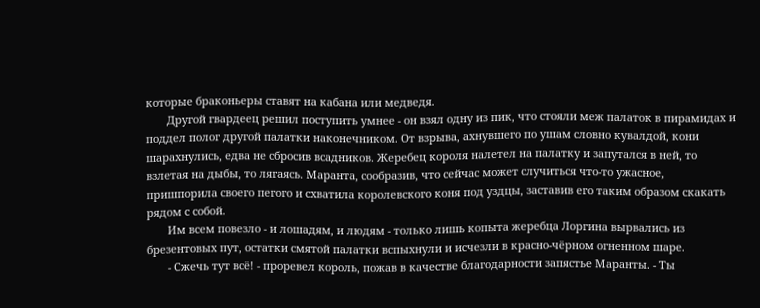которые браконьеры ставят на кабана или медведя.
       Другой гвардеец решил поступить умнее - он взял одну из пик, что стояли меж палаток в пирамидах и поддел полог другой палатки наконечником. От взрыва, ахнувшего по ушам словно кувалдой, кони шарахнулись, едва не сбросив всадников. Жеребец короля налетел на палатку и запутался в ней, то взлетая на дыбы, то лягаясь. Маранта, сообразив, что сейчас может случиться что-то ужасное, пришпорила своего пегого и схватила королевского коня под уздцы, заставив его таким образом скакать рядом с собой.
       Им всем повезло - и лошадям, и людям - только лишь копыта жеребца Лоргина вырвались из брезентовых пут, остатки смятой палатки вспыхнули и исчезли в красно-чёрном огненном шаре.
       - Сжечь тут всё! - проревел король, пожав в качестве благодарности запястье Маранты. - Ты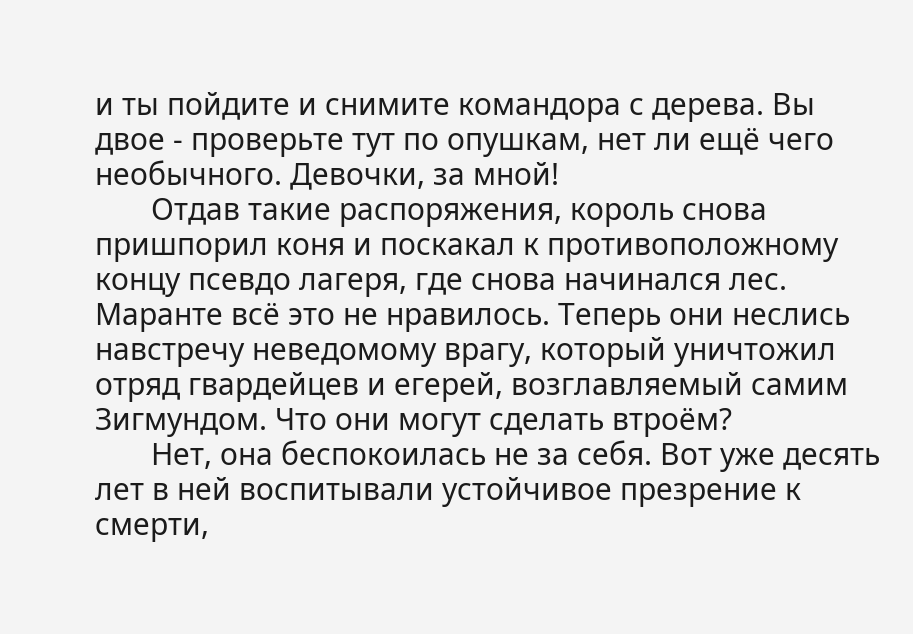и ты пойдите и снимите командора с дерева. Вы двое - проверьте тут по опушкам, нет ли ещё чего необычного. Девочки, за мной!
       Отдав такие распоряжения, король снова пришпорил коня и поскакал к противоположному концу псевдо лагеря, где снова начинался лес. Маранте всё это не нравилось. Теперь они неслись навстречу неведомому врагу, который уничтожил отряд гвардейцев и егерей, возглавляемый самим Зигмундом. Что они могут сделать втроём?
       Нет, она беспокоилась не за себя. Вот уже десять лет в ней воспитывали устойчивое презрение к смерти,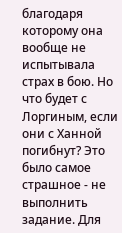благодаря которому она вообще не испытывала страх в бою. Но что будет с Лоргиным, если они с Ханной погибнут? Это было самое страшное - не выполнить задание. Для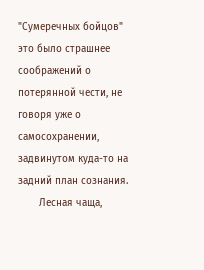"Сумеречных бойцов" это было страшнее соображений о потерянной чести, не говоря уже о самосохранении, задвинутом куда-то на задний план сознания.
       Лесная чаща,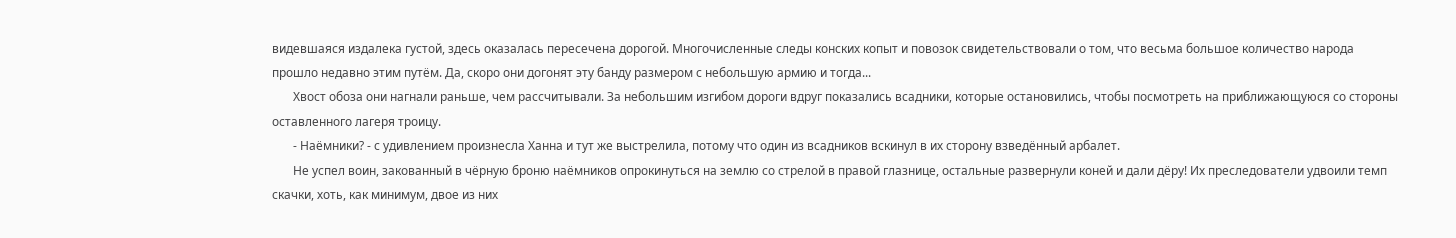видевшаяся издалека густой, здесь оказалась пересечена дорогой. Многочисленные следы конских копыт и повозок свидетельствовали о том, что весьма большое количество народа прошло недавно этим путём. Да, скоро они догонят эту банду размером с небольшую армию и тогда...
       Хвост обоза они нагнали раньше, чем рассчитывали. За небольшим изгибом дороги вдруг показались всадники, которые остановились, чтобы посмотреть на приближающуюся со стороны оставленного лагеря троицу.
       - Наёмники? - с удивлением произнесла Ханна и тут же выстрелила, потому что один из всадников вскинул в их сторону взведённый арбалет.
       Не успел воин, закованный в чёрную броню наёмников опрокинуться на землю со стрелой в правой глазнице, остальные развернули коней и дали дёру! Их преследователи удвоили темп скачки, хоть, как минимум, двое из них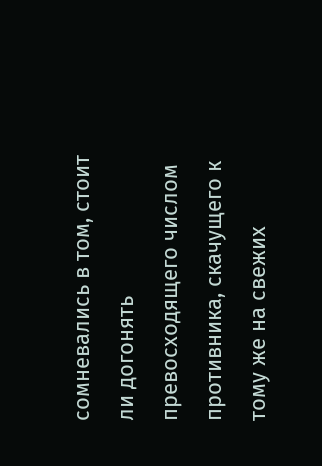сомневались в том, стоит ли догонять превосходящего числом противника, скачущего к тому же на свежих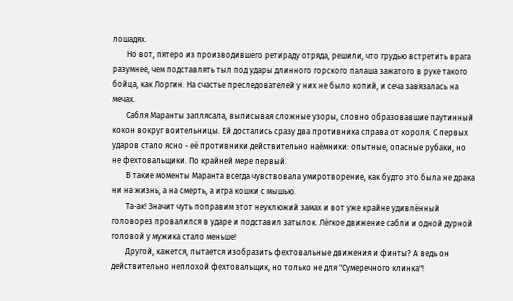лошадях.
       Но вот, пятеро из производившего ретираду отряда, решили, что грудью встретить врага разумнее, чем подставлять тыл под удары длинного горского палаша зажатого в руке такого бойца, как Лоргин. На счастье преследователей у них не было копий, и сеча завязалась на мечах.
       Сабля Маранты заплясала, выписывая сложные узоры, словно образовавшие паутинный кокон вокруг воительницы. Ей достались сразу два противника справа от короля. С первых ударов стало ясно - её противники действительно наёмники: опытные, опасные рубаки, но не фехтовальщики. По крайней мере первый.
       В такие моменты Маранта всегда чувствовала умиротворение, как будто это была не драка ни на жизнь, а на смерть, а игра кошки с мышью.
       Та-ак! Значит чуть поправим этот неуклюжий замах и вот уже крайне удивлённый головорез провалился в ударе и подставил затылок. Лёгкое движение сабли и одной дурной головой у мужика стало меньше!
       Другой, кажется, пытается изобразить фехтовальные движения и финты? А ведь он действительно неплохой фехтовальщик, но только не для "Сумеречного клинка"!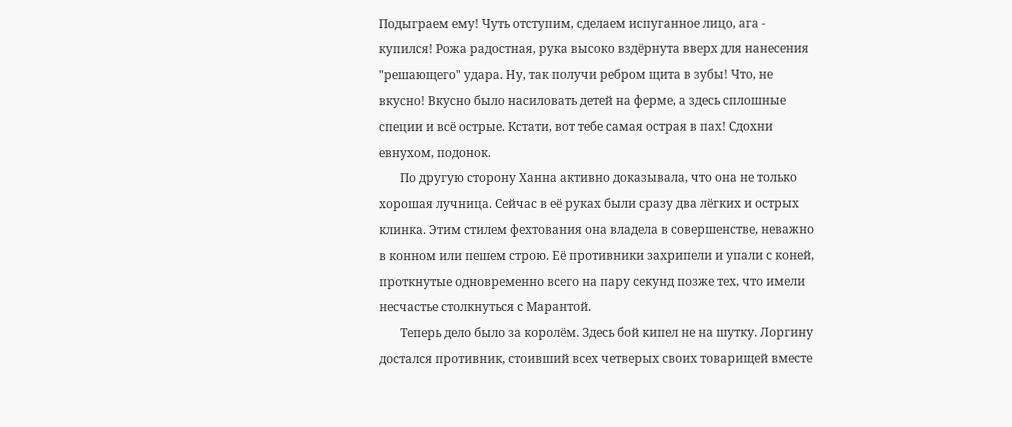Подыграем ему! Чуть отступим, сделаем испуганное лицо, ага - купился! Рожа радостная, рука высоко вздёрнута вверх для нанесения "решающего" удара. Ну, так получи ребром щита в зубы! Что, не вкусно! Вкусно было насиловать детей на ферме, а здесь сплошные специи и всё острые. Кстати, вот тебе самая острая в пах! Сдохни евнухом, подонок.
       По другую сторону Ханна активно доказывала, что она не только хорошая лучница. Сейчас в её руках были сразу два лёгких и острых клинка. Этим стилем фехтования она владела в совершенстве, неважно в конном или пешем строю. Её противники захрипели и упали с коней, проткнутые одновременно всего на пару секунд позже тех, что имели несчастье столкнуться с Марантой.
       Теперь дело было за королём. Здесь бой кипел не на шутку. Лоргину достался противник, стоивший всех четверых своих товарищей вместе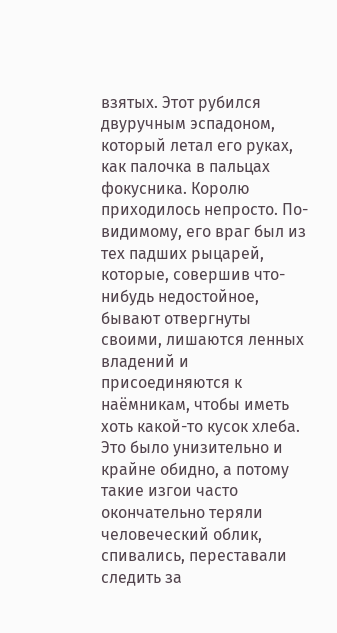взятых. Этот рубился двуручным эспадоном, который летал его руках, как палочка в пальцах фокусника. Королю приходилось непросто. По-видимому, его враг был из тех падших рыцарей, которые, совершив что-нибудь недостойное, бывают отвергнуты своими, лишаются ленных владений и присоединяются к наёмникам, чтобы иметь хоть какой-то кусок хлеба. Это было унизительно и крайне обидно, а потому такие изгои часто окончательно теряли человеческий облик, спивались, переставали следить за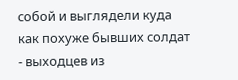собой и выглядели куда как похуже бывших солдат - выходцев из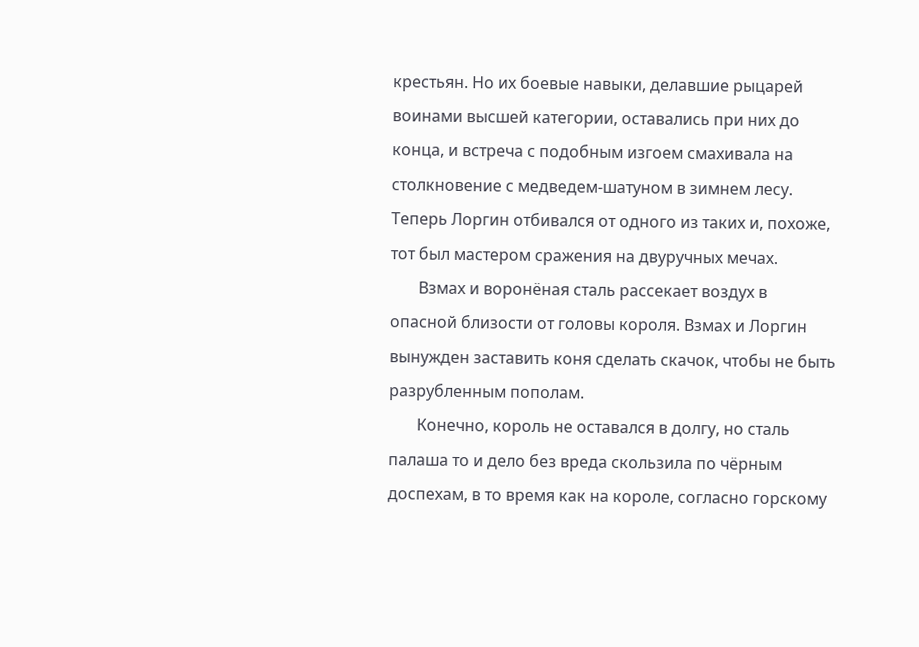крестьян. Но их боевые навыки, делавшие рыцарей воинами высшей категории, оставались при них до конца, и встреча с подобным изгоем смахивала на столкновение с медведем-шатуном в зимнем лесу. Теперь Лоргин отбивался от одного из таких и, похоже, тот был мастером сражения на двуручных мечах.
       Взмах и воронёная сталь рассекает воздух в опасной близости от головы короля. Взмах и Лоргин вынужден заставить коня сделать скачок, чтобы не быть разрубленным пополам.
       Конечно, король не оставался в долгу, но сталь палаша то и дело без вреда скользила по чёрным доспехам, в то время как на короле, согласно горскому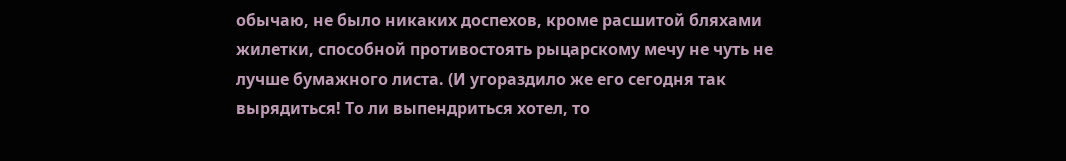обычаю, не было никаких доспехов, кроме расшитой бляхами жилетки, способной противостоять рыцарскому мечу не чуть не лучше бумажного листа. (И угораздило же его сегодня так вырядиться! То ли выпендриться хотел, то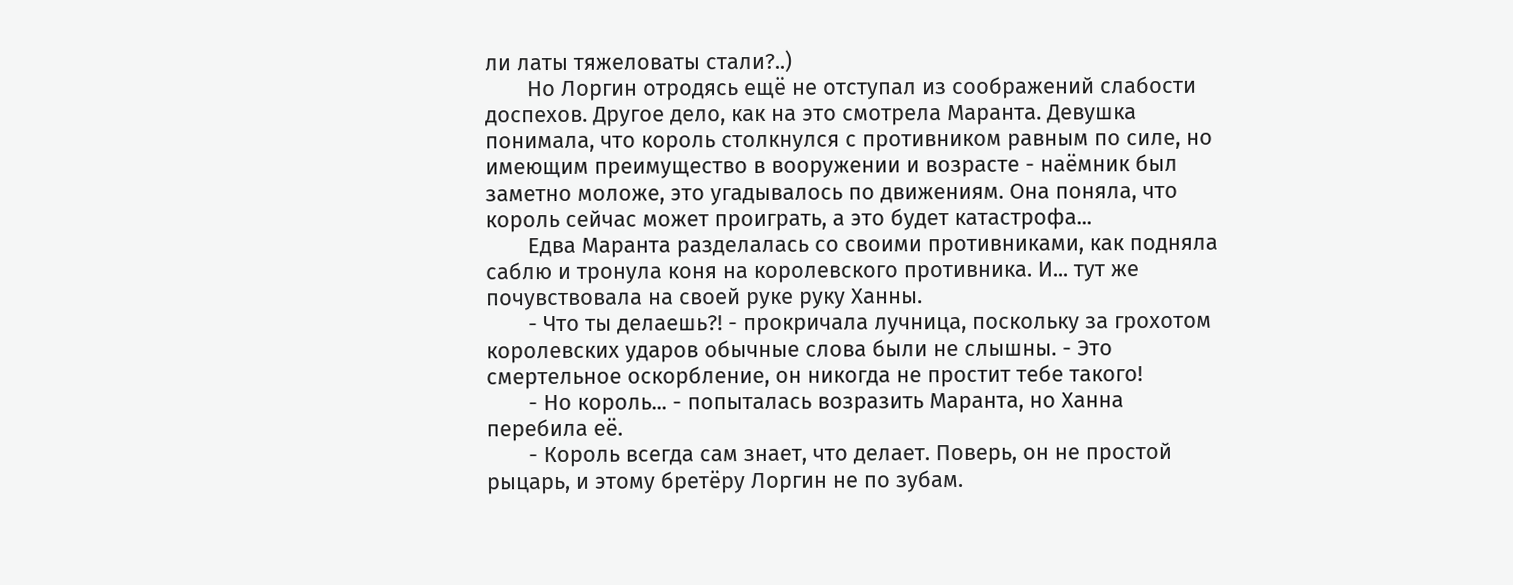ли латы тяжеловаты стали?..)
       Но Лоргин отродясь ещё не отступал из соображений слабости доспехов. Другое дело, как на это смотрела Маранта. Девушка понимала, что король столкнулся с противником равным по силе, но имеющим преимущество в вооружении и возрасте - наёмник был заметно моложе, это угадывалось по движениям. Она поняла, что король сейчас может проиграть, а это будет катастрофа...
       Едва Маранта разделалась со своими противниками, как подняла саблю и тронула коня на королевского противника. И... тут же почувствовала на своей руке руку Ханны.
       - Что ты делаешь?! - прокричала лучница, поскольку за грохотом королевских ударов обычные слова были не слышны. - Это смертельное оскорбление, он никогда не простит тебе такого!
       - Но король... - попыталась возразить Маранта, но Ханна перебила её.
       - Король всегда сам знает, что делает. Поверь, он не простой рыцарь, и этому бретёру Лоргин не по зубам.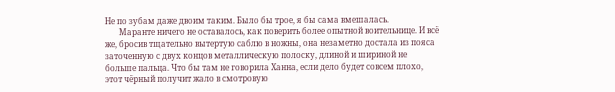Не по зубам даже двоим таким. Было бы трое, я бы сама вмешалась.
       Маранте ничего не оставалось, как поверить более опытной воительнице. И всё же, бросив тщательно вытертую саблю в ножны, она незаметно достала из пояса заточенную с двух концов металлическую полоску, длиной и шириной не больше пальца. Что бы там не говорила Ханна, если дело будет совсем плохо, этот чёрный получит жало в смотровую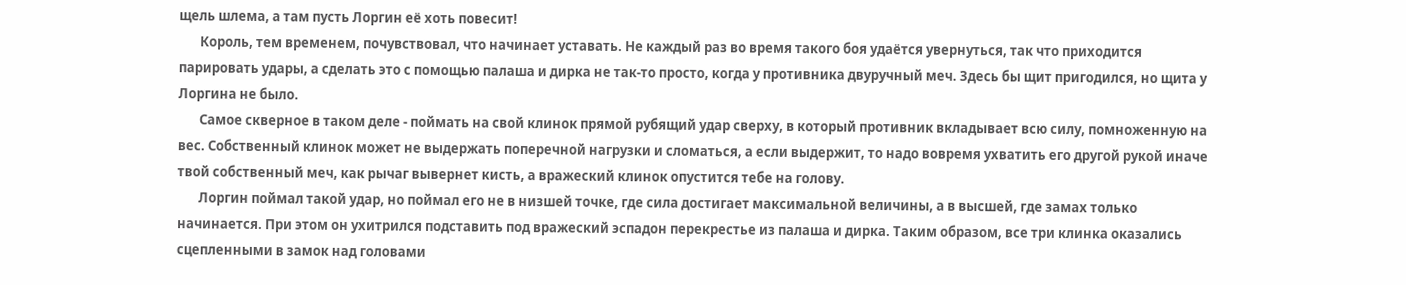щель шлема, а там пусть Лоргин её хоть повесит!
       Король, тем временем, почувствовал, что начинает уставать. Не каждый раз во время такого боя удаётся увернуться, так что приходится парировать удары, а сделать это с помощью палаша и дирка не так-то просто, когда у противника двуручный меч. Здесь бы щит пригодился, но щита у Лоргина не было.
       Самое скверное в таком деле - поймать на свой клинок прямой рубящий удар сверху, в который противник вкладывает всю силу, помноженную на вес. Собственный клинок может не выдержать поперечной нагрузки и сломаться, а если выдержит, то надо вовремя ухватить его другой рукой иначе твой собственный меч, как рычаг вывернет кисть, а вражеский клинок опустится тебе на голову.
       Лоргин поймал такой удар, но поймал его не в низшей точке, где сила достигает максимальной величины, а в высшей, где замах только начинается. При этом он ухитрился подставить под вражеский эспадон перекрестье из палаша и дирка. Таким образом, все три клинка оказались сцепленными в замок над головами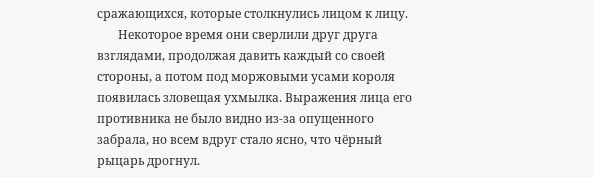сражающихся, которые столкнулись лицом к лицу.
       Некоторое время они сверлили друг друга взглядами, продолжая давить каждый со своей стороны, а потом под моржовыми усами короля появилась зловещая ухмылка. Выражения лица его противника не было видно из-за опущенного забрала, но всем вдруг стало ясно, что чёрный рыцарь дрогнул.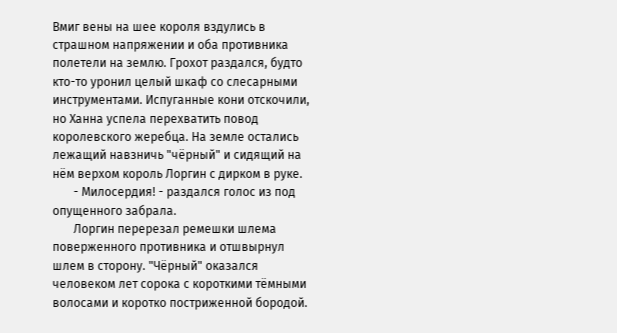Вмиг вены на шее короля вздулись в страшном напряжении и оба противника полетели на землю. Грохот раздался, будто кто-то уронил целый шкаф со слесарными инструментами. Испуганные кони отскочили, но Ханна успела перехватить повод королевского жеребца. На земле остались лежащий навзничь "чёрный" и сидящий на нём верхом король Лоргин с дирком в руке.
       - Милосердия! - раздался голос из под опущенного забрала.
       Лоргин перерезал ремешки шлема поверженного противника и отшвырнул шлем в сторону. "Чёрный" оказался человеком лет сорока с короткими тёмными волосами и коротко постриженной бородой.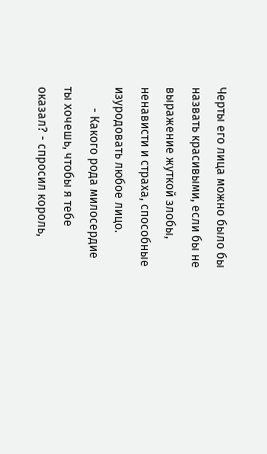Черты его лица можно было бы назвать красивыми, если бы не выражение жуткой злобы, ненависти и страха, способные изуродовать любое лицо.
       - Какого рода милосердие ты хочешь, чтобы я тебе оказал? - спросил король,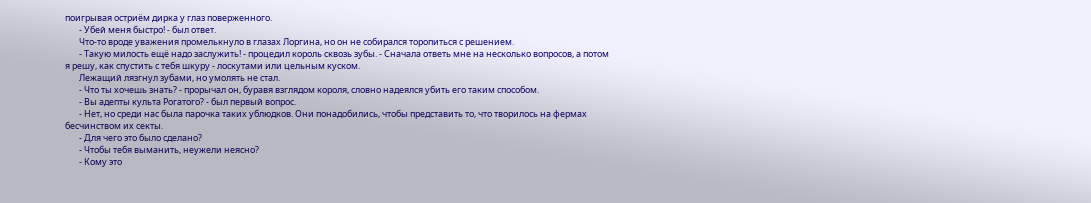поигрывая остриём дирка у глаз поверженного.
       - Убей меня быстро! - был ответ.
       Что-то вроде уважения промелькнуло в глазах Лоргина, но он не собирался торопиться с решением.
       - Такую милость ещё надо заслужить! - процедил король сквозь зубы. - Сначала ответь мне на несколько вопросов, а потом я решу, как спустить с тебя шкуру - лоскутами или цельным куском.
       Лежащий лязгнул зубами, но умолять не стал.
       - Что ты хочешь знать? - прорычал он, буравя взглядом короля, словно надеялся убить его таким способом.
       - Вы адепты культа Рогатого? - был первый вопрос.
       - Нет, но среди нас была парочка таких ублюдков. Они понадобились, чтобы представить то, что творилось на фермах бесчинством их секты.
       - Для чего это было сделано?
       - Чтобы тебя выманить, неужели неясно?
       - Кому это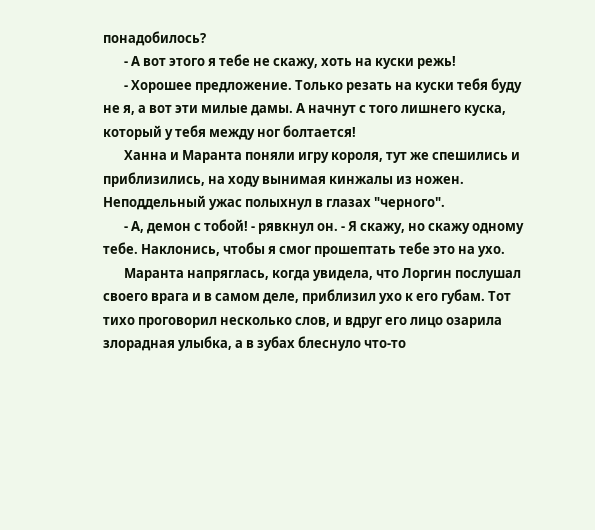понадобилось?
       - А вот этого я тебе не скажу, хоть на куски режь!
       - Хорошее предложение. Только резать на куски тебя буду не я, а вот эти милые дамы. А начнут с того лишнего куска, который у тебя между ног болтается!
       Ханна и Маранта поняли игру короля, тут же спешились и приблизились, на ходу вынимая кинжалы из ножен. Неподдельный ужас полыхнул в глазах "черного".
       - А, демон с тобой! - рявкнул он. - Я скажу, но скажу одному тебе. Наклонись, чтобы я смог прошептать тебе это на ухо.
       Маранта напряглась, когда увидела, что Лоргин послушал своего врага и в самом деле, приблизил ухо к его губам. Тот тихо проговорил несколько слов, и вдруг его лицо озарила злорадная улыбка, а в зубах блеснуло что-то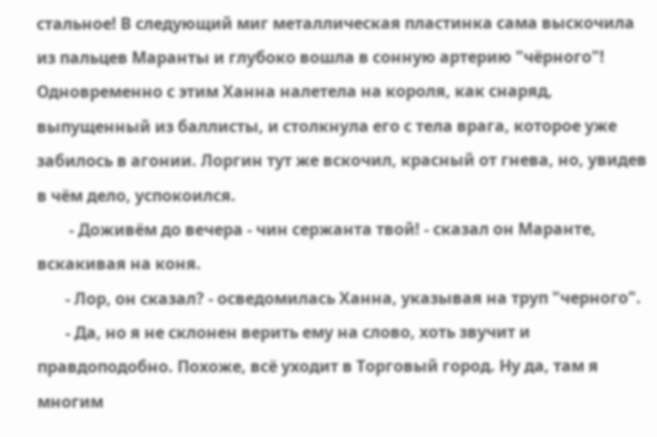стальное! В следующий миг металлическая пластинка сама выскочила из пальцев Маранты и глубоко вошла в сонную артерию "чёрного"! Одновременно с этим Ханна налетела на короля, как снаряд, выпущенный из баллисты, и столкнула его с тела врага, которое уже забилось в агонии. Лоргин тут же вскочил, красный от гнева, но, увидев в чём дело, успокоился.
        - Доживём до вечера - чин сержанта твой! - сказал он Маранте, вскакивая на коня.
       - Лор, он сказал? - осведомилась Ханна, указывая на труп "черного".
       - Да, но я не склонен верить ему на слово, хоть звучит и правдоподобно. Похоже, всё уходит в Торговый город. Ну да, там я многим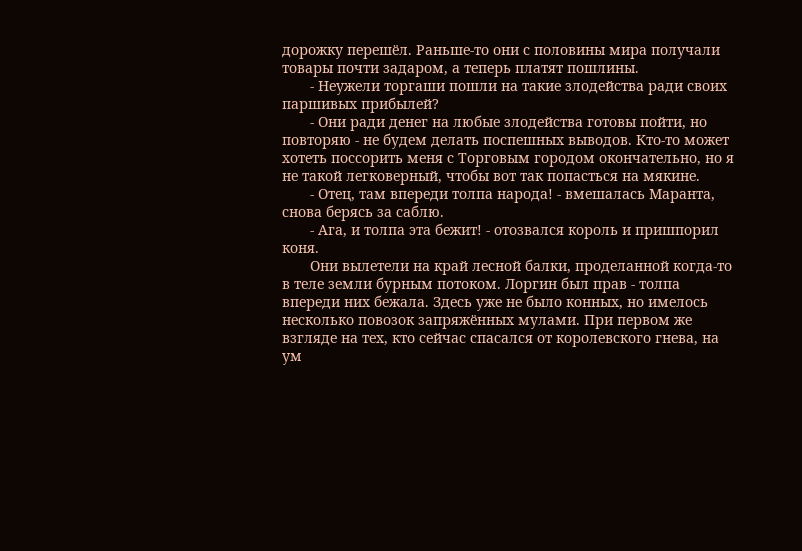дорожку перешёл. Раньше-то они с половины мира получали товары почти задаром, а теперь платят пошлины.
       - Неужели торгаши пошли на такие злодейства ради своих паршивых прибылей?
       - Они ради денег на любые злодейства готовы пойти, но повторяю - не будем делать поспешных выводов. Кто-то может хотеть поссорить меня с Торговым городом окончательно, но я не такой легковерный, чтобы вот так попасться на мякине.
       - Отец, там впереди толпа народа! - вмешалась Маранта, снова берясь за саблю.
       - Ага, и толпа эта бежит! - отозвался король и пришпорил коня.
       Они вылетели на край лесной балки, проделанной когда-то в теле земли бурным потоком. Лоргин был прав - толпа впереди них бежала. Здесь уже не было конных, но имелось несколько повозок запряжённых мулами. При первом же взгляде на тех, кто сейчас спасался от королевского гнева, на ум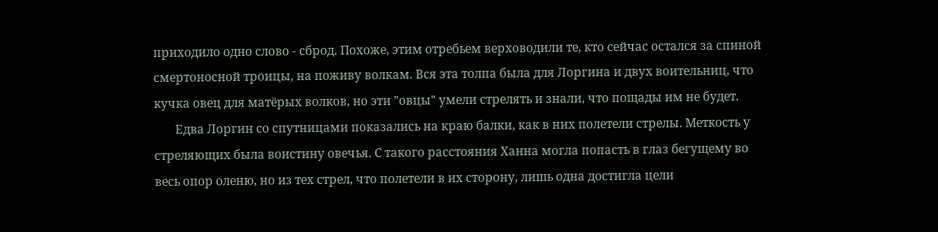приходило одно слово - сброд. Похоже, этим отребьем верховодили те, кто сейчас остался за спиной смертоносной троицы, на поживу волкам. Вся эта толпа была для Лоргина и двух воительниц, что кучка овец для матёрых волков, но эти "овцы" умели стрелять и знали, что пощады им не будет.
       Едва Лоргин со спутницами показались на краю балки, как в них полетели стрелы. Меткость у стреляющих была воистину овечья. С такого расстояния Ханна могла попасть в глаз бегущему во весь опор оленю, но из тех стрел, что полетели в их сторону, лишь одна достигла цели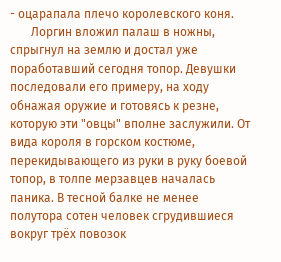- оцарапала плечо королевского коня.
       Лоргин вложил палаш в ножны, спрыгнул на землю и достал уже поработавший сегодня топор. Девушки последовали его примеру, на ходу обнажая оружие и готовясь к резне, которую эти "овцы" вполне заслужили. От вида короля в горском костюме, перекидывающего из руки в руку боевой топор, в толпе мерзавцев началась паника. В тесной балке не менее полутора сотен человек сгрудившиеся вокруг трёх повозок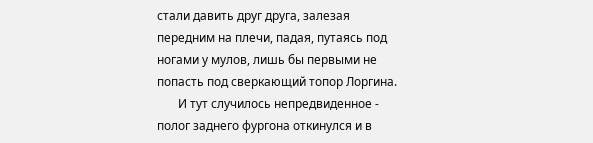стали давить друг друга, залезая передним на плечи, падая, путаясь под ногами у мулов, лишь бы первыми не попасть под сверкающий топор Лоргина.
       И тут случилось непредвиденное - полог заднего фургона откинулся и в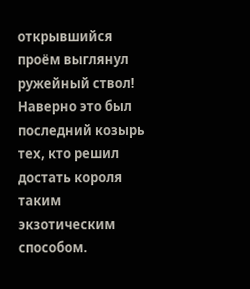открывшийся проём выглянул ружейный ствол! Наверно это был последний козырь тех, кто решил достать короля таким экзотическим способом.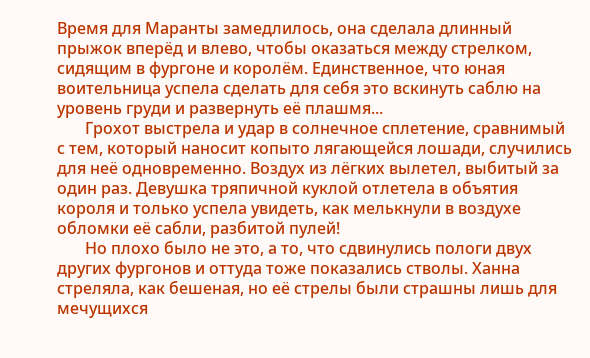Время для Маранты замедлилось, она сделала длинный прыжок вперёд и влево, чтобы оказаться между стрелком, сидящим в фургоне и королём. Единственное, что юная воительница успела сделать для себя это вскинуть саблю на уровень груди и развернуть её плашмя...
       Грохот выстрела и удар в солнечное сплетение, сравнимый с тем, который наносит копыто лягающейся лошади, случились для неё одновременно. Воздух из лёгких вылетел, выбитый за один раз. Девушка тряпичной куклой отлетела в объятия короля и только успела увидеть, как мелькнули в воздухе обломки её сабли, разбитой пулей!
       Но плохо было не это, а то, что сдвинулись пологи двух других фургонов и оттуда тоже показались стволы. Ханна стреляла, как бешеная, но её стрелы были страшны лишь для мечущихся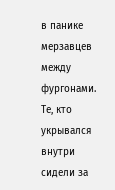в панике мерзавцев между фургонами. Те, кто укрывался внутри сидели за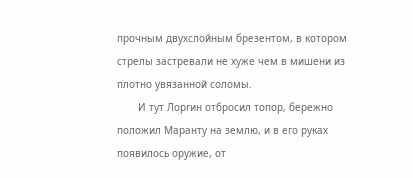прочным двухслойным брезентом, в котором стрелы застревали не хуже чем в мишени из плотно увязанной соломы.
       И тут Лоргин отбросил топор, бережно положил Маранту на землю, и в его руках появилось оружие, от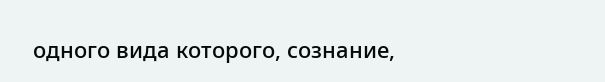одного вида которого, сознание,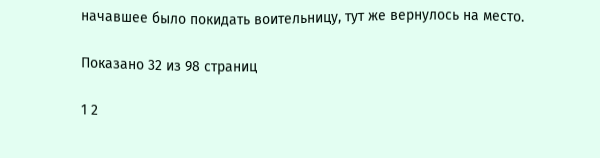начавшее было покидать воительницу, тут же вернулось на место.

Показано 32 из 98 страниц

1 2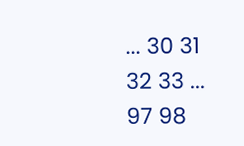... 30 31 32 33 ... 97 98